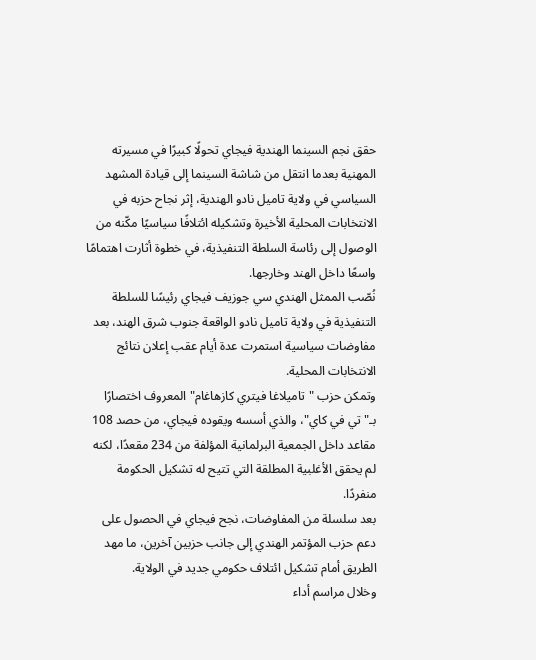حقق نجم السينما الهندية فيجاي تحولًا كبيرًا في مسيرته المهنية بعدما انتقل من شاشة السينما إلى قيادة المشهد السياسي في ولاية تاميل نادو الهندية، إثر نجاح حزبه في الانتخابات المحلية الأخيرة وتشكيله ائتلافًا سياسيًا مكّنه من الوصول إلى رئاسة السلطة التنفيذية، في خطوة أثارت اهتمامًا واسعًا داخل الهند وخارجها.
نُصّب الممثل الهندي سي جوزيف فيجاي رئيسًا للسلطة التنفيذية في ولاية تاميل نادو الواقعة جنوب شرق الهند، بعد مفاوضات سياسية استمرت عدة أيام عقب إعلان نتائج الانتخابات المحلية.
وتمكن حزب "تاميلاغا فيتري كازهاغام" المعروف اختصارًا بـ"تي في كاي"، والذي أسسه ويقوده فيجاي، من حصد 108 مقاعد داخل الجمعية البرلمانية المؤلفة من 234 مقعدًا، لكنه لم يحقق الأغلبية المطلقة التي تتيح له تشكيل الحكومة منفردًا.
بعد سلسلة من المفاوضات، نجح فيجاي في الحصول على دعم حزب المؤتمر الهندي إلى جانب حزبين آخرين، ما مهد الطريق أمام تشكيل ائتلاف حكومي جديد في الولاية.
وخلال مراسم أداء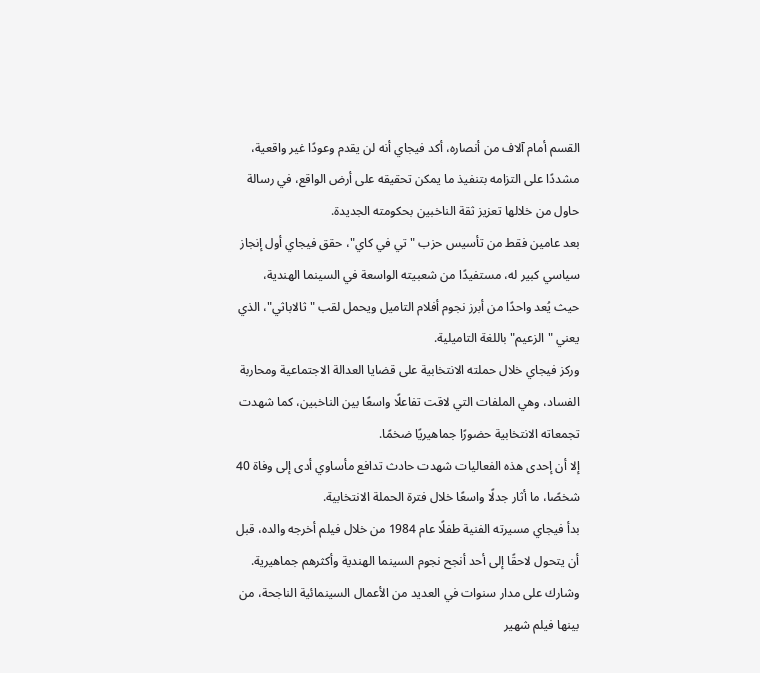القسم أمام آلاف من أنصاره، أكد فيجاي أنه لن يقدم وعودًا غير واقعية، مشددًا على التزامه بتنفيذ ما يمكن تحقيقه على أرض الواقع، في رسالة حاول من خلالها تعزيز ثقة الناخبين بحكومته الجديدة.
بعد عامين فقط من تأسيس حزب "تي في كاي"، حقق فيجاي أول إنجاز سياسي كبير له، مستفيدًا من شعبيته الواسعة في السينما الهندية، حيث يُعد واحدًا من أبرز نجوم أفلام التاميل ويحمل لقب "ثالاباثي"، الذي يعني "الزعيم" باللغة التاميلية.
وركز فيجاي خلال حملته الانتخابية على قضايا العدالة الاجتماعية ومحاربة الفساد، وهي الملفات التي لاقت تفاعلًا واسعًا بين الناخبين، كما شهدت تجمعاته الانتخابية حضورًا جماهيريًا ضخمًا.
إلا أن إحدى هذه الفعاليات شهدت حادث تدافع مأساوي أدى إلى وفاة 40 شخصًا، ما أثار جدلًا واسعًا خلال فترة الحملة الانتخابية.
بدأ فيجاي مسيرته الفنية طفلًا عام 1984 من خلال فيلم أخرجه والده، قبل أن يتحول لاحقًا إلى أحد أنجح نجوم السينما الهندية وأكثرهم جماهيرية.
وشارك على مدار سنوات في العديد من الأعمال السينمائية الناجحة، من بينها فيلم شهير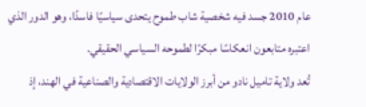عام 2010 جسد فيه شخصية شاب طموح يتحدى سياسيًا فاسدًا، وهو الدور الذي اعتبره متابعون انعكاسًا مبكرًا لطموحه السياسي الحقيقي.
تُعد ولاية تاميل نادو من أبرز الولايات الاقتصادية والصناعية في الهند، إذ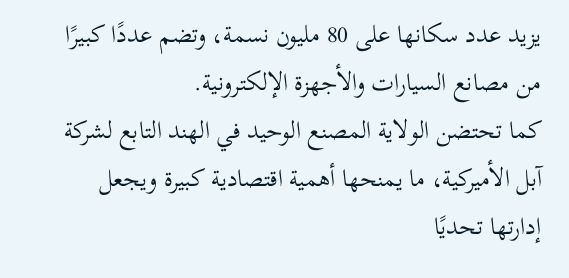يزيد عدد سكانها على 80 مليون نسمة، وتضم عددًا كبيرًا من مصانع السيارات والأجهزة الإلكترونية.
كما تحتضن الولاية المصنع الوحيد في الهند التابع لشركة آبل الأميركية، ما يمنحها أهمية اقتصادية كبيرة ويجعل إدارتها تحديًا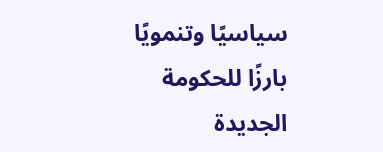سياسيًا وتنمويًا بارزًا للحكومة الجديدة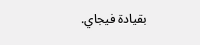بقيادة فيجاي.